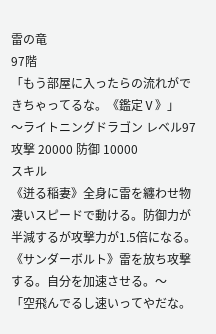雷の竜
97階
「もう部屋に入ったらの流れができちゃってるな。《鑑定Ⅴ》」
〜ライトニングドラゴン レベル97
攻撃 20000 防御 10000
スキル
《迸る稲妻》全身に雷を纏わせ物凄いスピードで動ける。防御力が半減するが攻撃力が1.5倍になる。
《サンダーボルト》雷を放ち攻撃する。自分を加速させる。〜
「空飛んでるし速いってやだな。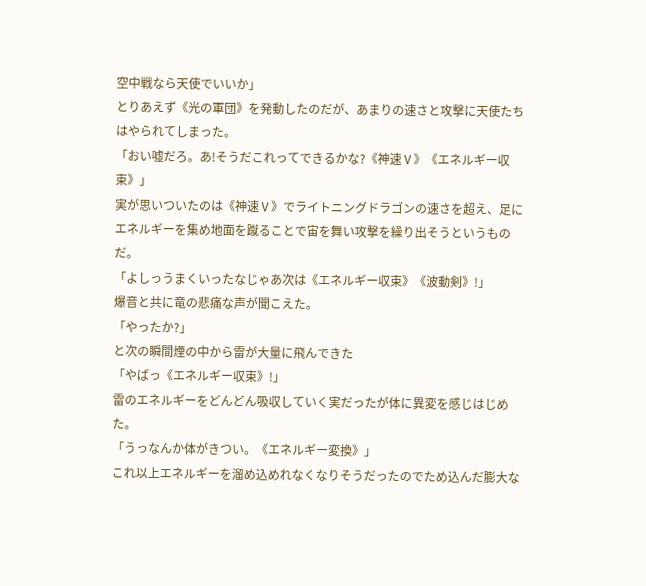空中戦なら天使でいいか」
とりあえず《光の軍団》を発動したのだが、あまりの速さと攻撃に天使たちはやられてしまった。
「おい嘘だろ。あ!そうだこれってできるかな?《神速Ⅴ》《エネルギー収束》」
実が思いついたのは《神速Ⅴ》でライトニングドラゴンの速さを超え、足にエネルギーを集め地面を蹴ることで宙を舞い攻撃を繰り出そうというものだ。
「よしっうまくいったなじゃあ次は《エネルギー収束》《波動剣》!」
爆音と共に竜の悲痛な声が聞こえた。
「やったか?」
と次の瞬間煙の中から雷が大量に飛んできた
「やばっ《エネルギー収束》!」
雷のエネルギーをどんどん吸収していく実だったが体に異変を感じはじめた。
「うっなんか体がきつい。《エネルギー変換》」
これ以上エネルギーを溜め込めれなくなりそうだったのでため込んだ膨大な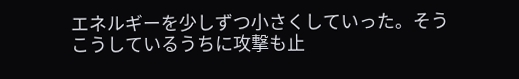エネルギーを少しずつ小さくしていった。そうこうしているうちに攻撃も止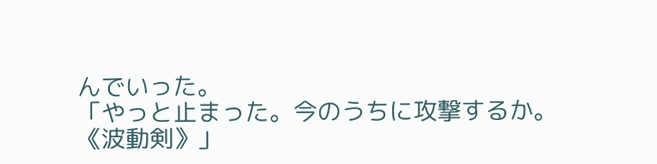んでいった。
「やっと止まった。今のうちに攻撃するか。
《波動剣》」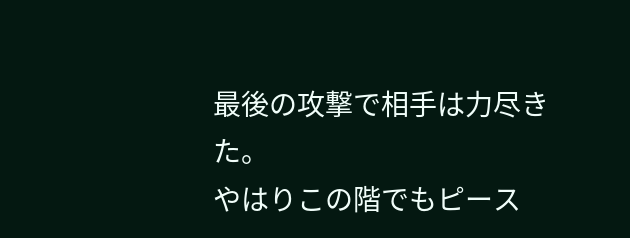最後の攻撃で相手は力尽きた。
やはりこの階でもピース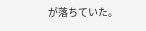が落ちていた。